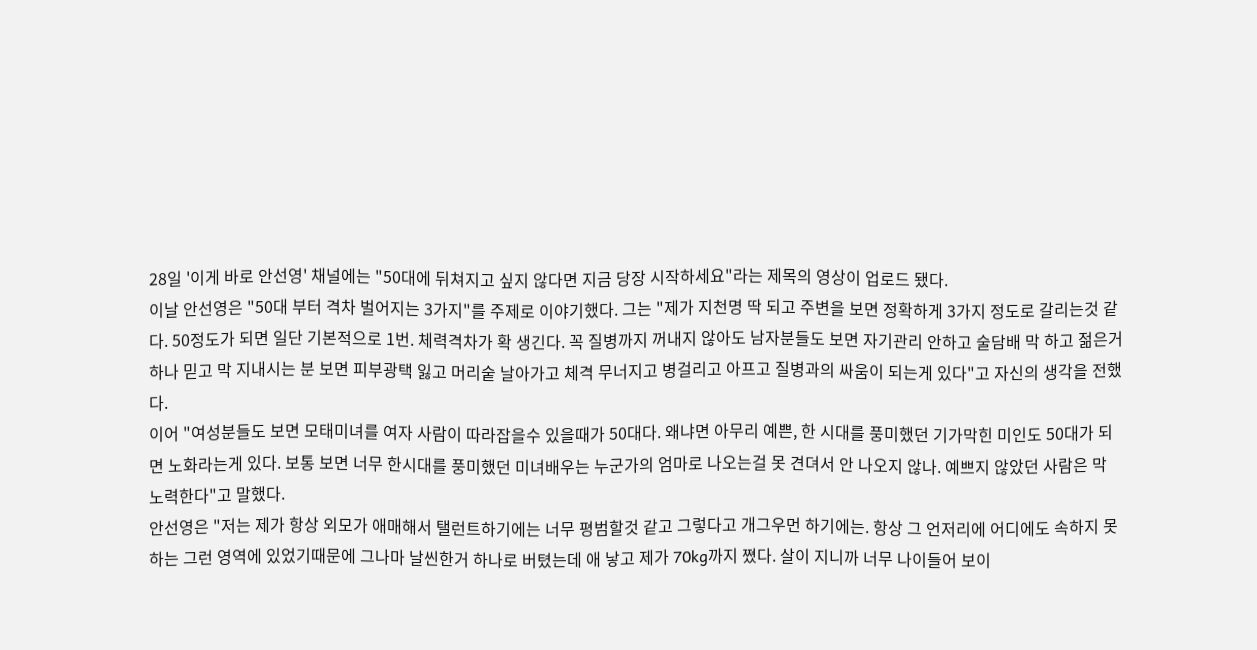28일 '이게 바로 안선영' 채널에는 "50대에 뒤쳐지고 싶지 않다면 지금 당장 시작하세요"라는 제목의 영상이 업로드 됐다.
이날 안선영은 "50대 부터 격차 벌어지는 3가지"를 주제로 이야기했다. 그는 "제가 지천명 딱 되고 주변을 보면 정확하게 3가지 정도로 갈리는것 같다. 50정도가 되면 일단 기본적으로 1번. 체력격차가 확 생긴다. 꼭 질병까지 꺼내지 않아도 남자분들도 보면 자기관리 안하고 술담배 막 하고 젊은거 하나 믿고 막 지내시는 분 보면 피부광택 잃고 머리숱 날아가고 체격 무너지고 병걸리고 아프고 질병과의 싸움이 되는게 있다"고 자신의 생각을 전했다.
이어 "여성분들도 보면 모태미녀를 여자 사람이 따라잡을수 있을때가 50대다. 왜냐면 아무리 예쁜, 한 시대를 풍미했던 기가막힌 미인도 50대가 되면 노화라는게 있다. 보통 보면 너무 한시대를 풍미했던 미녀배우는 누군가의 엄마로 나오는걸 못 견뎌서 안 나오지 않나. 예쁘지 않았던 사람은 막 노력한다"고 말했다.
안선영은 "저는 제가 항상 외모가 애매해서 탤런트하기에는 너무 평범할것 같고 그렇다고 개그우먼 하기에는. 항상 그 언저리에 어디에도 속하지 못하는 그런 영역에 있었기때문에 그나마 날씬한거 하나로 버텼는데 애 낳고 제가 70kg까지 쪘다. 살이 지니까 너무 나이들어 보이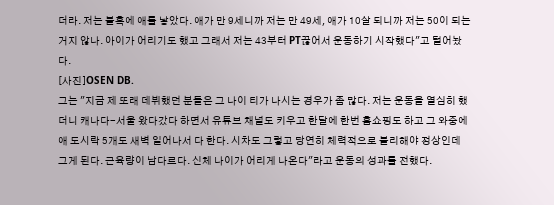더라. 저는 불혹에 애를 낳았다. 애가 만 9세니까 저는 만 49세, 애가 10살 되니까 저는 50이 되는거지 않나. 아이가 어리기도 했고 그래서 저는 43부터 PT끊어서 운동하기 시작했다"고 털어놨다.
[사진]OSEN DB.
그는 "지금 제 또래 데뷔했던 분들은 그 나이 티가 나시는 경우가 좀 많다. 저는 운동을 열심히 했더니 캐나다-서울 왔다갔다 하면서 유튜브 채널도 키우고 한달에 한번 홈쇼핑도 하고 그 와중에 애 도시락 5개도 새벽 일어나서 다 한다. 시차도 그렇고 당연히 체력적으로 불리해야 정상인데 그게 된다. 근육량이 남다르다. 신체 나이가 어리게 나온다"라고 운동의 성과를 전했다.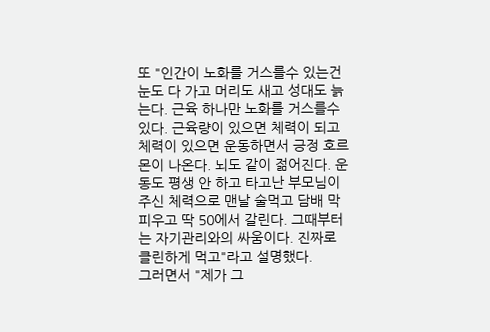또 "인간이 노화를 거스를수 있는건 눈도 다 가고 머리도 새고 성대도 늙는다. 근육 하나만 노화를 거스를수 있다. 근육량이 있으면 체력이 되고 체력이 있으면 운동하면서 긍정 호르몬이 나온다. 뇌도 같이 젊어진다. 운동도 평생 안 하고 타고난 부모님이 주신 체력으로 맨날 술먹고 담배 막 피우고 딱 50에서 갈린다. 그때부터는 자기관리와의 싸움이다. 진짜로 클린하게 먹고"라고 설명했다.
그러면서 "제가 그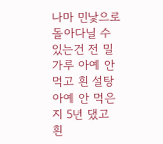나마 민낯으로 돌아다닐 수 있는건 전 밀가루 아예 안먹고 흰 설탕 아예 안 먹은지 5년 댔고 흰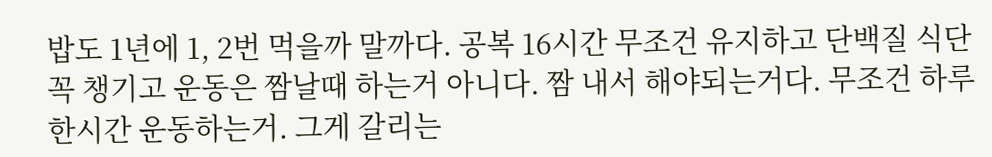밥도 1년에 1, 2번 먹을까 말까다. 공복 16시간 무조건 유지하고 단백질 식단 꼭 챙기고 운동은 짬날때 하는거 아니다. 짬 내서 해야되는거다. 무조건 하루 한시간 운동하는거. 그게 갈리는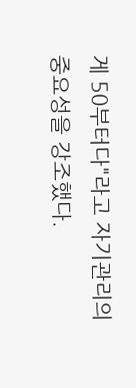게 50부터다"라고 자기관리의 중요성을 강조했다.